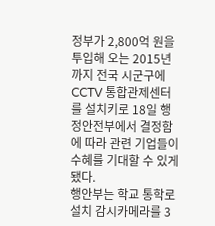정부가 2,800억 원을 투입해 오는 2015년까지 전국 시군구에 CCTV 통합관제센터를 설치키로 18일 행정안전부에서 결정함에 따라 관련 기업들이 수혜를 기대할 수 있게 됐다.
행안부는 학교 통학로 설치 감시카메라를 3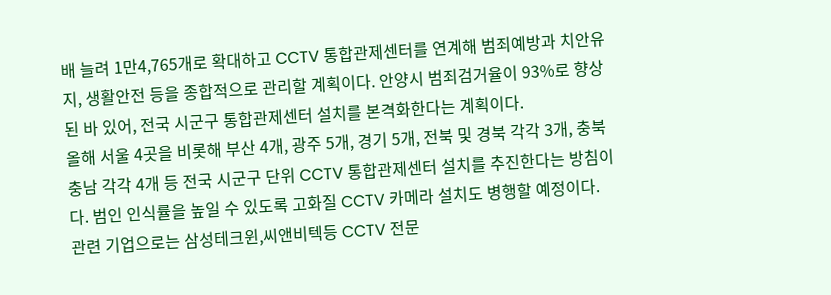배 늘려 1만4,765개로 확대하고 CCTV 통합관제센터를 연계해 범죄예방과 치안유지, 생활안전 등을 종합적으로 관리할 계획이다. 안양시 범죄검거율이 93%로 향상된 바 있어, 전국 시군구 통합관제센터 설치를 본격화한다는 계획이다.
올해 서울 4곳을 비롯해 부산 4개, 광주 5개, 경기 5개, 전북 및 경북 각각 3개, 충북 충남 각각 4개 등 전국 시군구 단위 CCTV 통합관제센터 설치를 추진한다는 방침이다. 범인 인식률을 높일 수 있도록 고화질 CCTV 카메라 설치도 병행할 예정이다.
관련 기업으로는 삼성테크윈,씨앤비텍등 CCTV 전문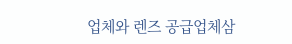업체와 렌즈 공급업체삼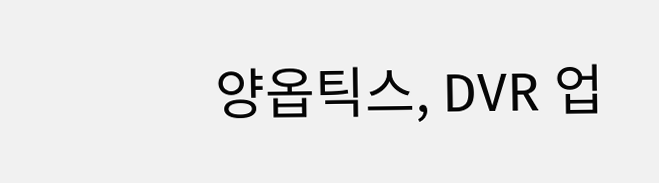양옵틱스, DVR 업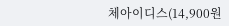체아이디스(14,900원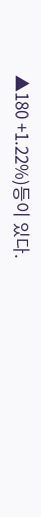▲180 +1.22%)등이 있다.